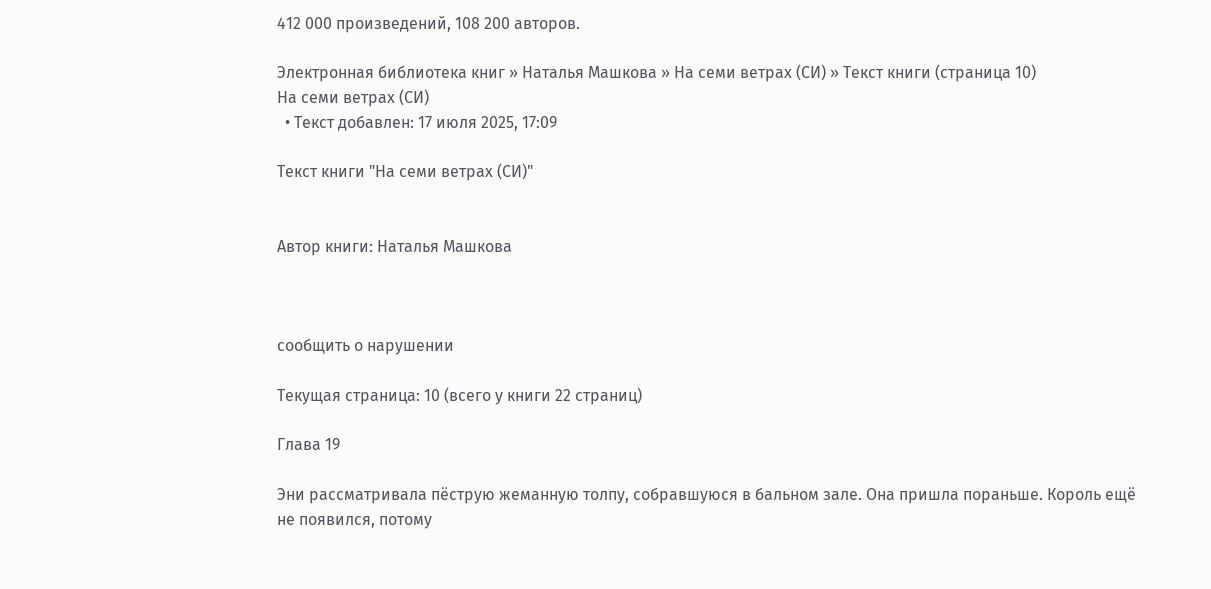412 000 произведений, 108 200 авторов.

Электронная библиотека книг » Наталья Машкова » На семи ветрах (СИ) » Текст книги (страница 10)
На семи ветрах (СИ)
  • Текст добавлен: 17 июля 2025, 17:09

Текст книги "На семи ветрах (СИ)"


Автор книги: Наталья Машкова



сообщить о нарушении

Текущая страница: 10 (всего у книги 22 страниц)

Глава 19

Эни рассматривала пёструю жеманную толпу, собравшуюся в бальном зале. Она пришла пораньше. Король ещё не появился, потому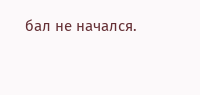бал не начался.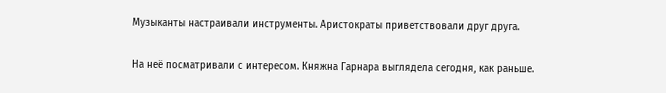Музыканты настраивали инструменты. Аристократы приветствовали друг друга.

На неё посматривали с интересом. Княжна Гарнара выглядела сегодня, как раньше.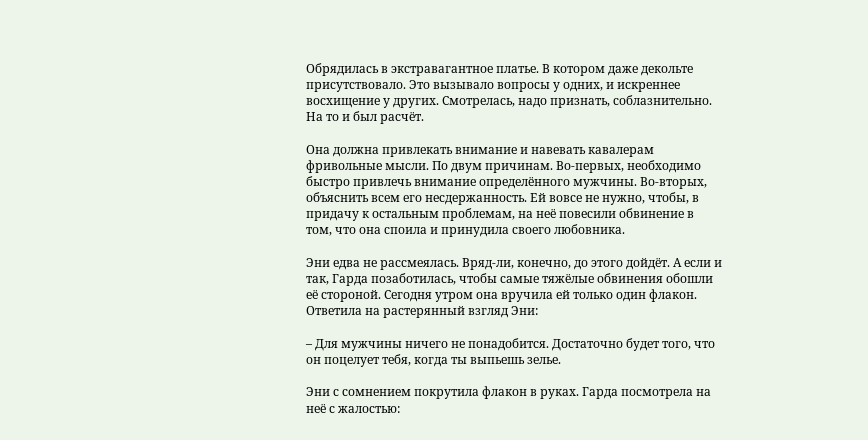Обрядилась в экстравагантное платье. В котором даже декольте присутствовало. Это вызывало вопросы у одних, и искреннее восхищение у других. Смотрелась, надо признать, соблазнительно. На то и был расчёт.

Она должна привлекать внимание и навевать кавалерам фривольные мысли. По двум причинам. Во-первых, необходимо быстро привлечь внимание определённого мужчины. Во-вторых, объяснить всем его несдержанность. Ей вовсе не нужно, чтобы, в придачу к остальным проблемам, на неё повесили обвинение в том, что она споила и принудила своего любовника.

Эни едва не рассмеялась. Вряд-ли, конечно, до этого дойдёт. А если и так, Гарда позаботилась, чтобы самые тяжёлые обвинения обошли её стороной. Сегодня утром она вручила ей только один флакон. Ответила на растерянный взгляд Эни:

– Для мужчины ничего не понадобится. Достаточно будет того, что он поцелует тебя, когда ты выпьешь зелье.

Эни с сомнением покрутила флакон в руках. Гарда посмотрела на неё с жалостью: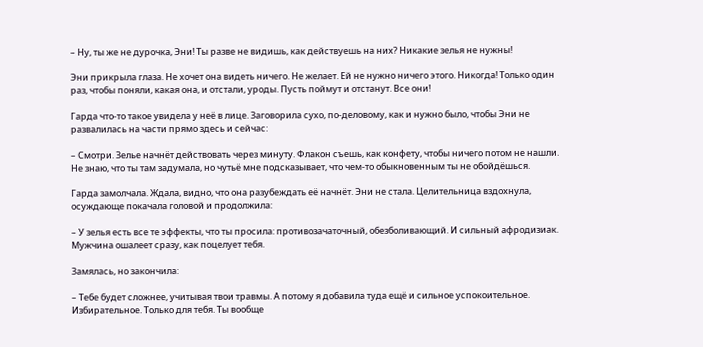– Ну, ты же не дурочка, Эни! Ты разве не видишь, как действуешь на них? Никакие зелья не нужны!

Эни прикрыла глаза. Не хочет она видеть ничего. Не желает. Ей не нужно ничего этого. Никогда! Только один раз, чтобы поняли, какая она, и отстали, уроды. Пусть поймут и отстанут. Все они!

Гарда что-то такое увидела у неё в лице. Заговорила сухо, по-деловому, как и нужно было, чтобы Эни не развалилась на части прямо здесь и сейчас:

– Смотри. Зелье начнёт действовать через минуту. Флакон съешь, как конфету, чтобы ничего потом не нашли. Не знаю, что ты там задумала, но чутьё мне подсказывает, что чем-то обыкновенным ты не обойдёшься.

Гарда замолчала. Ждала, видно, что она разубеждать её начнёт. Эни не стала. Целительница вздохнула, осуждающе покачала головой и продолжила:

– У зелья есть все те эффекты, что ты просила: противозачаточный, обезболивающий. И сильный афродизиак. Мужчина ошалеет сразу, как поцелует тебя.

Замялась, но закончила:

– Тебе будет сложнее, учитывая твои травмы. А потому я добавила туда ещё и сильное успокоительное. Избирательное. Только для тебя. Ты вообще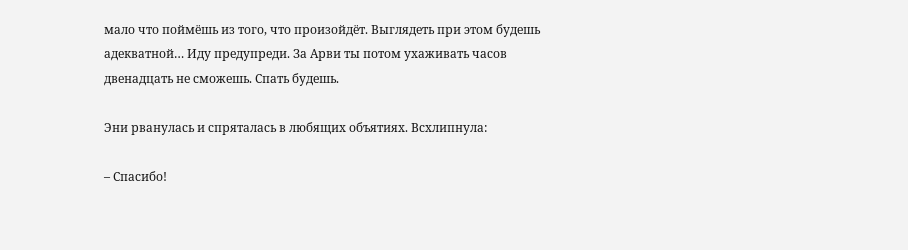мало что поймёшь из того, что произойдёт. Выглядеть при этом будешь адекватной… Иду предупреди. За Арви ты потом ухаживать часов двенадцать не сможешь. Спать будешь.

Эни рванулась и спряталась в любящих объятиях. Всхлипнула:

– Спасибо!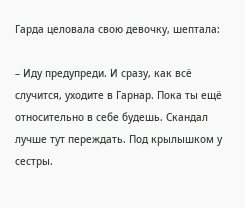Гарда целовала свою девочку, шептала:

– Иду предупреди. И сразу, как всё случится, уходите в Гарнар. Пока ты ещё относительно в себе будешь. Скандал лучше тут переждать. Под крылышком у сестры.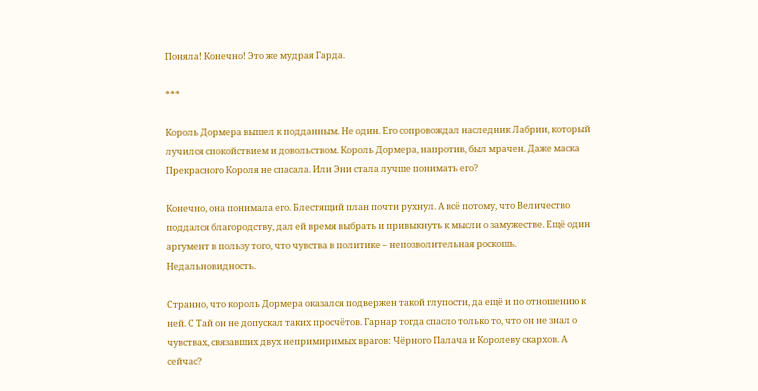Поняла! Конечно! Это же мудрая Гарда.

***

Король Дормера вышел к подданным. Не один. Его сопровождал наследник Лабрии, который лучился спокойствием и довольством. Король Дормера, напротив, был мрачен. Даже маска Прекрасного Короля не спасала. Или Эни стала лучше понимать его?

Конечно, она понимала его. Блестящий план почти рухнул. А всё потому, что Величество поддался благородству, дал ей время выбрать и привыкнуть к мысли о замужестве. Ещё один аргумент в пользу того, что чувства в политике – непозволительная роскошь. Недальновидность.

Странно, что король Дормера оказался подвержен такой глупости, да ещё и по отношению к ней. С Тай он не допускал таких просчётов. Гарнар тогда спасло только то, что он не знал о чувствах, связавших двух непримиримых врагов: Чёрного Палача и Королеву скархов. А сейчас?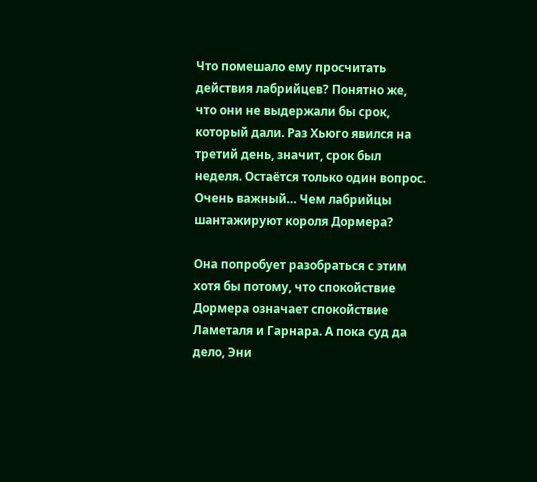Что помешало ему просчитать действия лабрийцев? Понятно же, что они не выдержали бы срок, который дали. Раз Хьюго явился на третий день, значит, срок был неделя. Остаётся только один вопрос. Очень важный… Чем лабрийцы шантажируют короля Дормера?

Она попробует разобраться с этим хотя бы потому, что спокойствие Дормера означает спокойствие Ламеталя и Гарнара. А пока суд да дело, Эни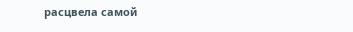расцвела самой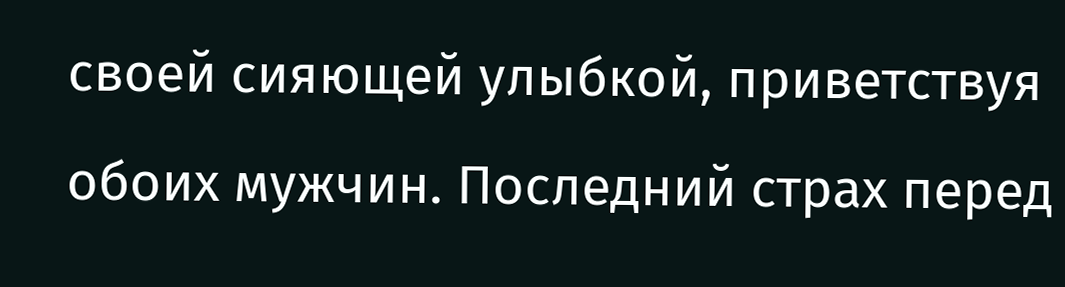своей сияющей улыбкой, приветствуя обоих мужчин. Последний страх перед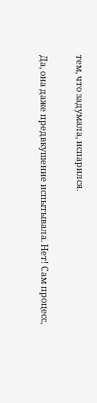тем, что задумала, испарился.

Да, она даже предвкушение испытывала. Нет! Сам процесс,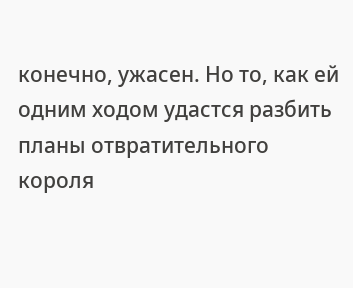конечно, ужасен. Но то, как ей одним ходом удастся разбить планы отвратительного короля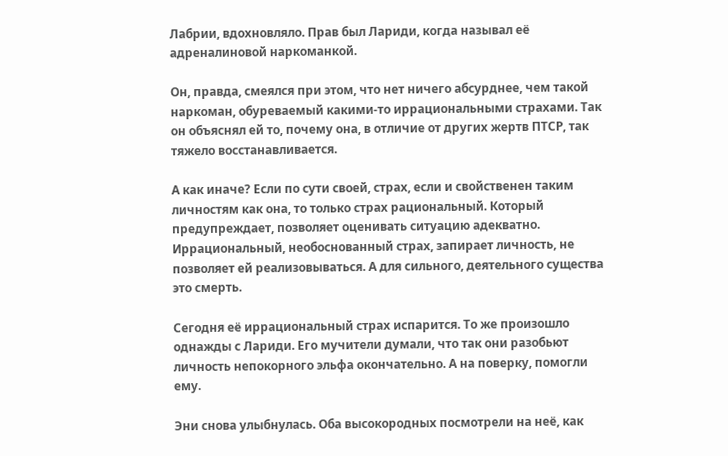Лабрии, вдохновляло. Прав был Лариди, когда называл её адреналиновой наркоманкой.

Он, правда, смеялся при этом, что нет ничего абсурднее, чем такой наркоман, обуреваемый какими-то иррациональными страхами. Так он объяснял ей то, почему она, в отличие от других жертв ПТСР, так тяжело восстанавливается.

А как иначе? Если по сути своей, страх, если и свойственен таким личностям как она, то только страх рациональный. Который предупреждает, позволяет оценивать ситуацию адекватно. Иррациональный, необоснованный страх, запирает личность, не позволяет ей реализовываться. А для сильного, деятельного существа это смерть.

Сегодня её иррациональный страх испарится. То же произошло однажды с Лариди. Его мучители думали, что так они разобьют личность непокорного эльфа окончательно. А на поверку, помогли ему.

Эни снова улыбнулась. Оба высокородных посмотрели на неё, как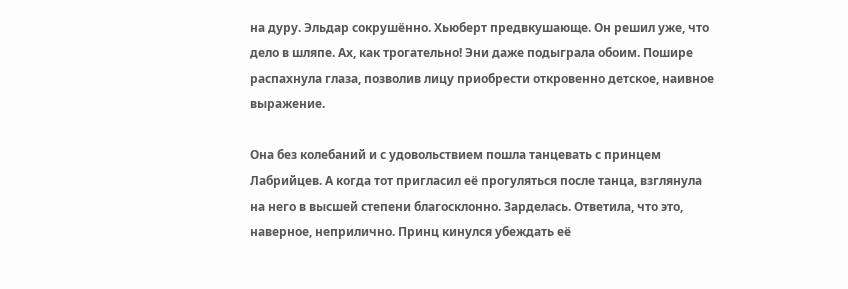на дуру. Эльдар сокрушённо. Хьюберт предвкушающе. Он решил уже, что дело в шляпе. Ах, как трогательно! Эни даже подыграла обоим. Пошире распахнула глаза, позволив лицу приобрести откровенно детское, наивное выражение.

Она без колебаний и с удовольствием пошла танцевать с принцем Лабрийцев. А когда тот пригласил её прогуляться после танца, взглянула на него в высшей степени благосклонно. Зарделась. Ответила, что это, наверное, неприлично. Принц кинулся убеждать её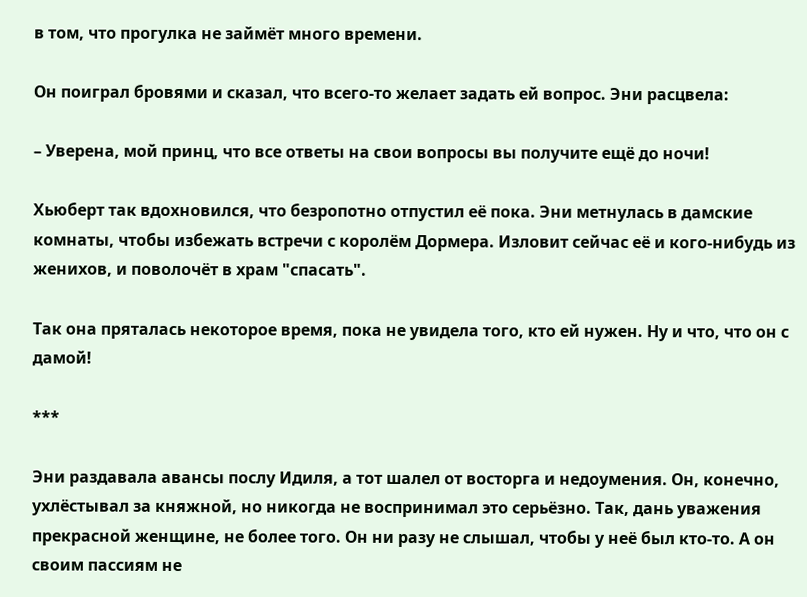в том, что прогулка не займёт много времени.

Он поиграл бровями и сказал, что всего-то желает задать ей вопрос. Эни расцвела:

– Уверена, мой принц, что все ответы на свои вопросы вы получите ещё до ночи!

Хьюберт так вдохновился, что безропотно отпустил её пока. Эни метнулась в дамские комнаты, чтобы избежать встречи с королём Дормера. Изловит сейчас её и кого-нибудь из женихов, и поволочёт в храм "спасать".

Так она пряталась некоторое время, пока не увидела того, кто ей нужен. Ну и что, что он с дамой!

***

Эни раздавала авансы послу Идиля, а тот шалел от восторга и недоумения. Он, конечно, ухлёстывал за княжной, но никогда не воспринимал это серьёзно. Так, дань уважения прекрасной женщине, не более того. Он ни разу не слышал, чтобы у неё был кто-то. А он своим пассиям не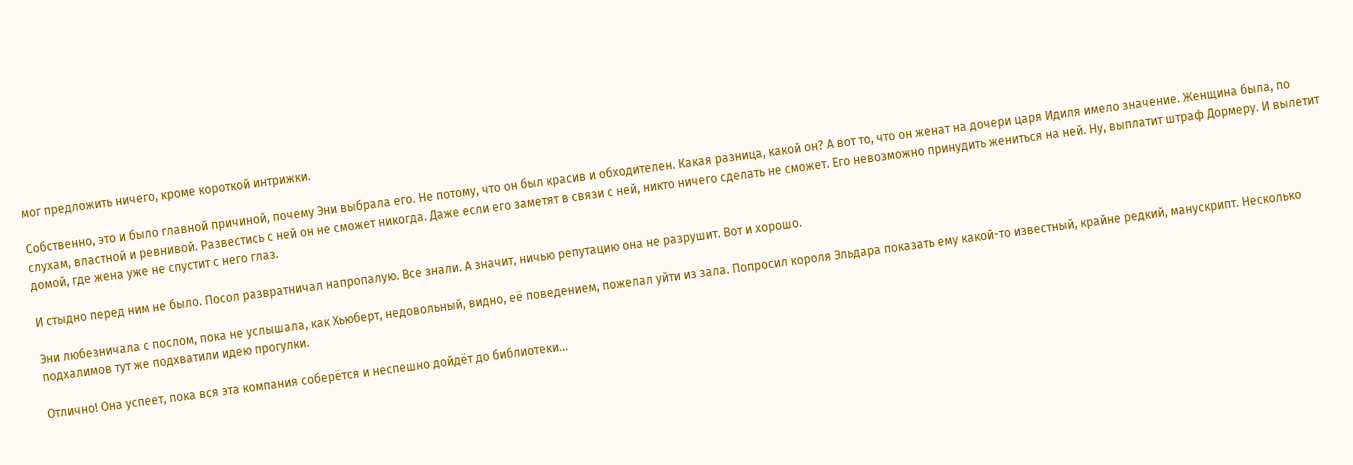мог предложить ничего, кроме короткой интрижки.

Собственно, это и было главной причиной, почему Эни выбрала его. Не потому, что он был красив и обходителен. Какая разница, какой он? А вот то, что он женат на дочери царя Идиля имело значение. Женщина была, по слухам, властной и ревнивой. Развестись с ней он не сможет никогда. Даже если его заметят в связи с ней, никто ничего сделать не сможет. Его невозможно принудить жениться на ней. Ну, выплатит штраф Дормеру. И вылетит домой, где жена уже не спустит с него глаз.

И стыдно перед ним не было. Посол развратничал напропалую. Все знали. А значит, ничью репутацию она не разрушит. Вот и хорошо.

Эни любезничала с послом, пока не услышала, как Хьюберт, недовольный, видно, её поведением, пожелал уйти из зала. Попросил короля Эльдара показать ему какой-то известный, крайне редкий, манускрипт. Несколько подхалимов тут же подхватили идею прогулки.

Отлично! Она успеет, пока вся эта компания соберётся и неспешно дойдёт до библиотеки…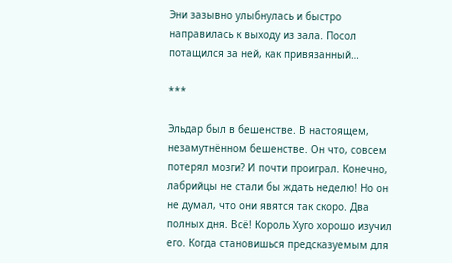Эни зазывно улыбнулась и быстро направилась к выходу из зала. Посол потащился за ней, как привязанный…

***

Эльдар был в бешенстве. В настоящем, незамутнённом бешенстве. Он что, совсем потерял мозги? И почти проиграл. Конечно, лабрийцы не стали бы ждать неделю! Но он не думал, что они явятся так скоро. Два полных дня. Всё! Король Хуго хорошо изучил его. Когда становишься предсказуемым для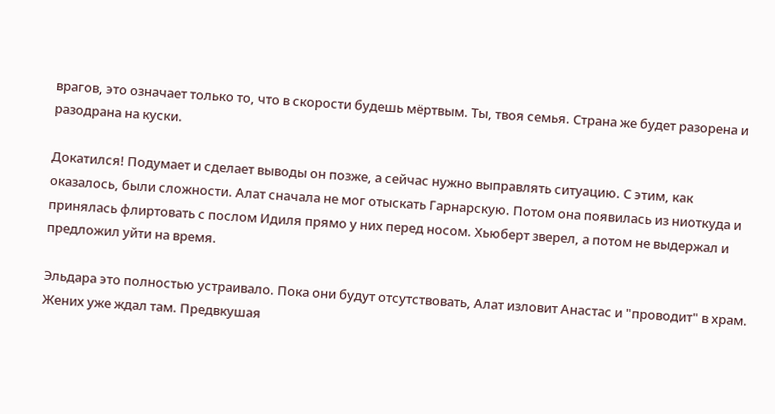врагов, это означает только то, что в скорости будешь мёртвым. Ты, твоя семья. Страна же будет разорена и разодрана на куски.

Докатился! Подумает и сделает выводы он позже, а сейчас нужно выправлять ситуацию. С этим, как оказалось, были сложности. Алат сначала не мог отыскать Гарнарскую. Потом она появилась из ниоткуда и принялась флиртовать с послом Идиля прямо у них перед носом. Хьюберт зверел, а потом не выдержал и предложил уйти на время.

Эльдара это полностью устраивало. Пока они будут отсутствовать, Алат изловит Анастас и "проводит" в храм. Жених уже ждал там. Предвкушая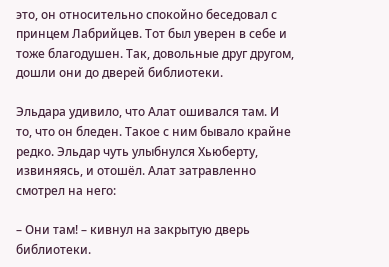это, он относительно спокойно беседовал с принцем Лабрийцев. Тот был уверен в себе и тоже благодушен. Так, довольные друг другом, дошли они до дверей библиотеки.

Эльдара удивило, что Алат ошивался там. И то, что он бледен. Такое с ним бывало крайне редко. Эльдар чуть улыбнулся Хьюберту, извиняясь, и отошёл. Алат затравленно смотрел на него:

– Они там! – кивнул на закрытую дверь библиотеки.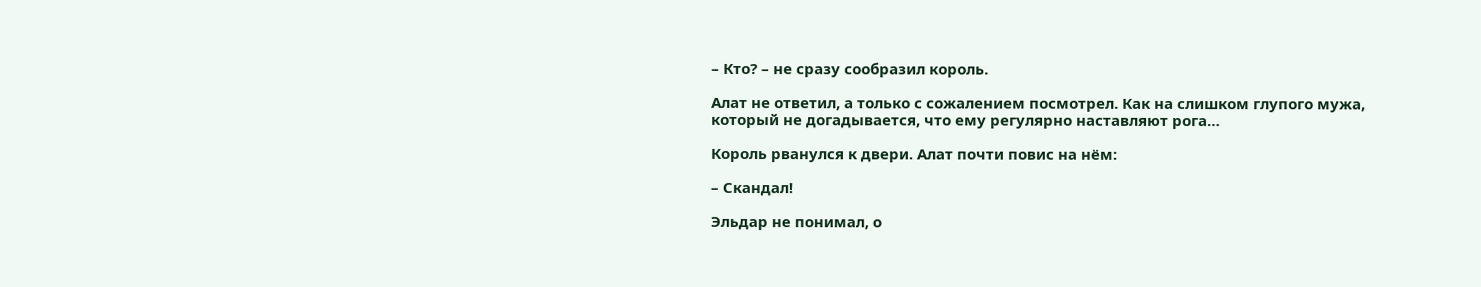– Кто? – не сразу сообразил король.

Алат не ответил, а только с сожалением посмотрел. Как на слишком глупого мужа, который не догадывается, что ему регулярно наставляют рога…

Король рванулся к двери. Алат почти повис на нём:

– Скандал!

Эльдар не понимал, о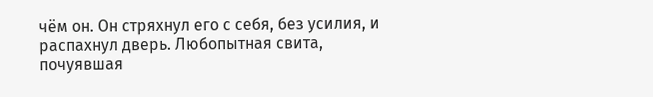чём он. Он стряхнул его с себя, без усилия, и распахнул дверь. Любопытная свита, почуявшая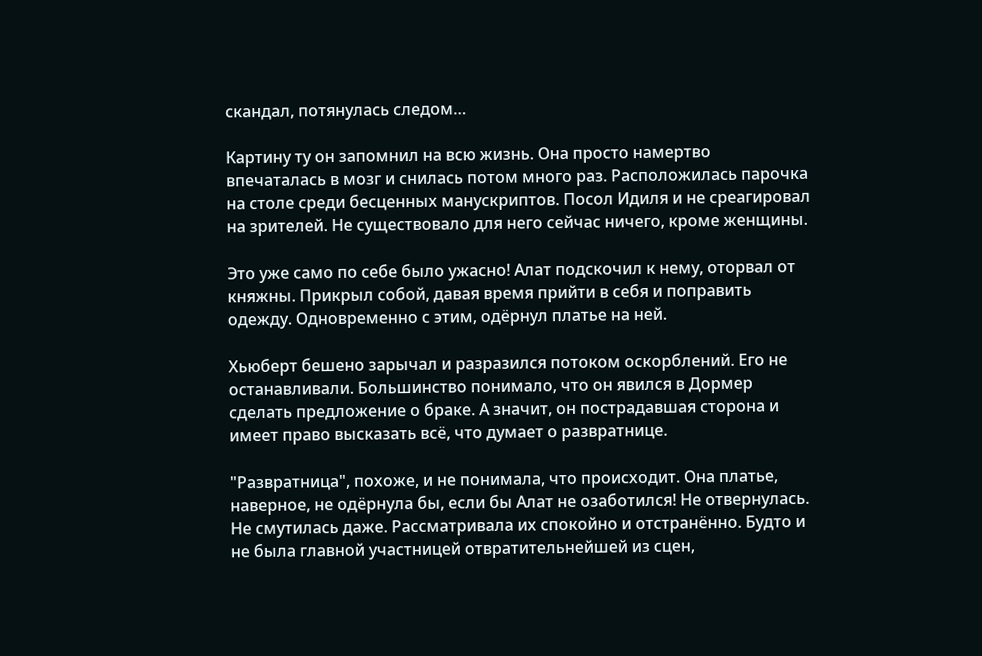скандал, потянулась следом…

Картину ту он запомнил на всю жизнь. Она просто намертво впечаталась в мозг и снилась потом много раз. Расположилась парочка на столе среди бесценных манускриптов. Посол Идиля и не среагировал на зрителей. Не существовало для него сейчас ничего, кроме женщины.

Это уже само по себе было ужасно! Алат подскочил к нему, оторвал от княжны. Прикрыл собой, давая время прийти в себя и поправить одежду. Одновременно с этим, одёрнул платье на ней.

Хьюберт бешено зарычал и разразился потоком оскорблений. Его не останавливали. Большинство понимало, что он явился в Дормер сделать предложение о браке. А значит, он пострадавшая сторона и имеет право высказать всё, что думает о развратнице.

"Развратница", похоже, и не понимала, что происходит. Она платье, наверное, не одёрнула бы, если бы Алат не озаботился! Не отвернулась. Не смутилась даже. Рассматривала их спокойно и отстранённо. Будто и не была главной участницей отвратительнейшей из сцен,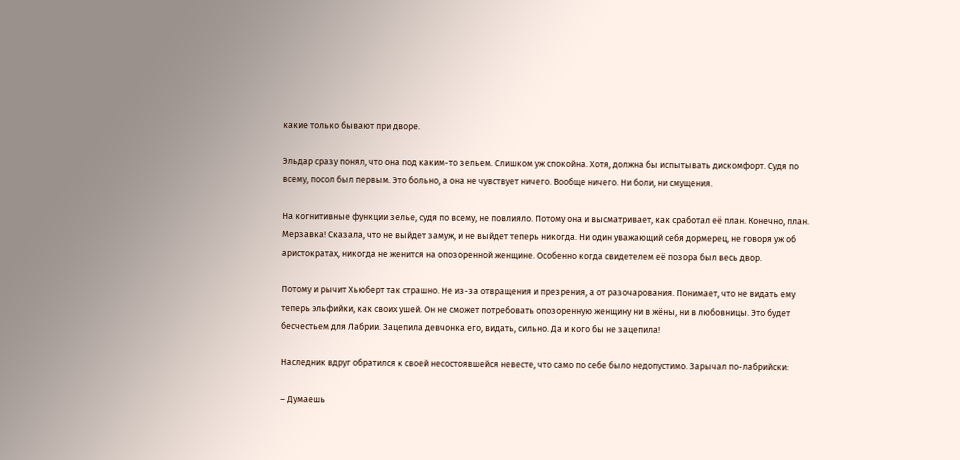какие только бывают при дворе.

Эльдар сразу понял, что она под каким-то зельем. Слишком уж спокойна. Хотя, должна бы испытывать дискомфорт. Судя по всему, посол был первым. Это больно, а она не чувствует ничего. Вообще ничего. Ни боли, ни смущения.

На когнитивные функции зелье, судя по всему, не повлияло. Потому она и высматривает, как сработал её план. Конечно, план. Мерзавка! Сказала, что не выйдет замуж, и не выйдет теперь никогда. Ни один уважающий себя дормерец, не говоря уж об аристократах, никогда не женится на опозоренной женщине. Особенно когда свидетелем её позора был весь двор.

Потому и рычит Хьюберт так страшно. Не из-за отвращения и презрения, а от разочарования. Понимает, что не видать ему теперь эльфийки, как своих ушей. Он не сможет потребовать опозоренную женщину ни в жёны, ни в любовницы. Это будет бесчестьем для Лабрии. Зацепила девчонка его, видать, сильно. Да и кого бы не зацепила!

Наследник вдруг обратился к своей несостоявшейся невесте, что само по себе было недопустимо. Зарычал по-лабрийски:

– Думаешь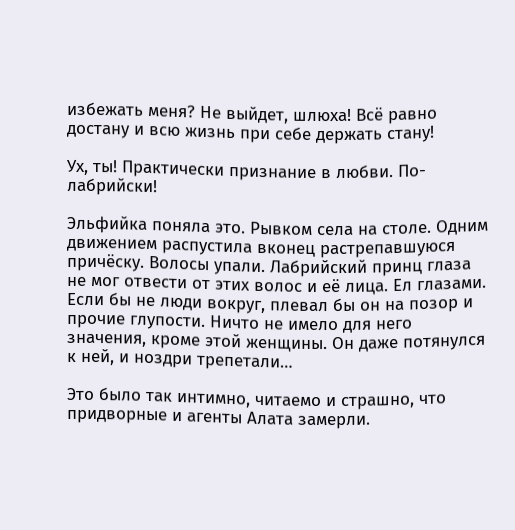избежать меня? Не выйдет, шлюха! Всё равно достану и всю жизнь при себе держать стану!

Ух, ты! Практически признание в любви. По-лабрийски!

Эльфийка поняла это. Рывком села на столе. Одним движением распустила вконец растрепавшуюся причёску. Волосы упали. Лабрийский принц глаза не мог отвести от этих волос и её лица. Ел глазами. Если бы не люди вокруг, плевал бы он на позор и прочие глупости. Ничто не имело для него значения, кроме этой женщины. Он даже потянулся к ней, и ноздри трепетали…

Это было так интимно, читаемо и страшно, что придворные и агенты Алата замерли.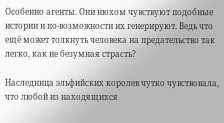Особенно агенты. Они нюхом чувствуют подобные истории и по-возможности их генерируют. Ведь что ещё может толкнуть человека на предательство так легко, как не безумная страсть?

Наследница эльфийских королев чутко чувствовала, что любой из находящихся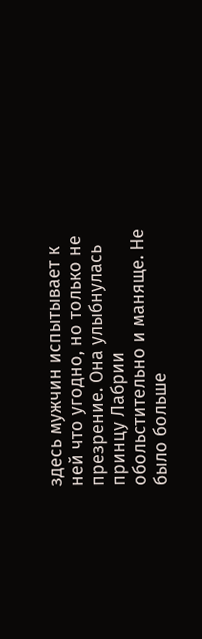здесь мужчин испытывает к ней что угодно, но только не презрение. Она улыбнулась принцу Лабрии обольстительно и маняще. Не было больше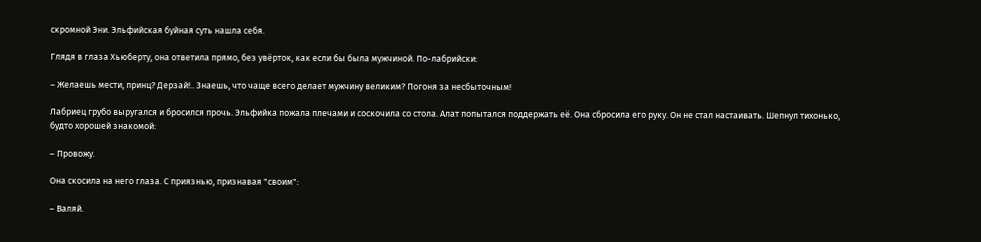скромной Эни. Эльфийская буйная суть нашла себя.

Глядя в глаза Хьюберту, она ответила прямо, без увёрток, как если бы была мужчиной. По-лабрийски:

– Желаешь мести, принц? Дерзай!.. Знаешь, что чаще всего делает мужчину великим? Погоня за несбыточным!

Лабриец грубо выругался и бросился прочь. Эльфийка пожала плечами и соскочила со стола. Алат попытался поддержать её. Она сбросила его руку. Он не стал настаивать. Шепнул тихонько, будто хорошей знакомой:

– Провожу.

Она скосила на него глаза. С приязнью, признавая "своим":

– Валяй.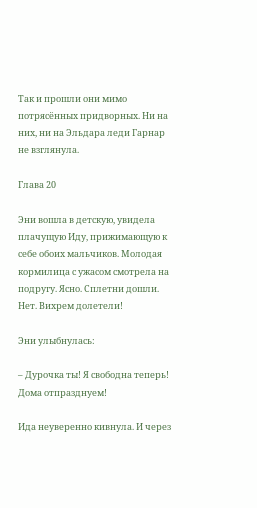Так и прошли они мимо потрясённых придворных. Ни на них, ни на Эльдара леди Гарнар не взглянула.

Глава 20

Эни вошла в детскую, увидела плачущую Иду, прижимающую к себе обоих мальчиков. Молодая кормилица с ужасом смотрела на подругу. Ясно. Сплетни дошли. Нет. Вихрем долетели!

Эни улыбнулась:

– Дурочка ты! Я свободна теперь! Дома отпразднуем!

Ида неуверенно кивнула. И через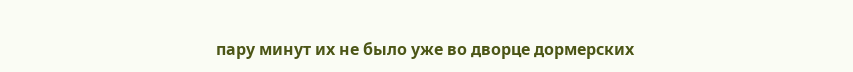пару минут их не было уже во дворце дормерских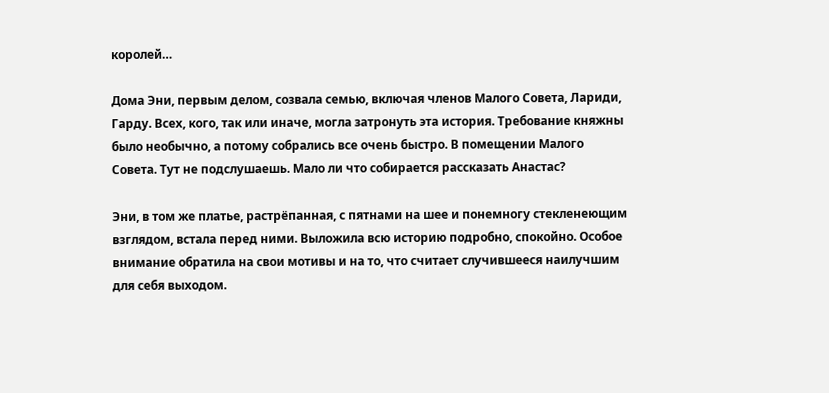королей…

Дома Эни, первым делом, созвала семью, включая членов Малого Совета, Лариди, Гарду. Всех, кого, так или иначе, могла затронуть эта история. Требование княжны было необычно, а потому собрались все очень быстро. В помещении Малого Совета. Тут не подслушаешь. Мало ли что собирается рассказать Анастас?

Эни, в том же платье, растрёпанная, с пятнами на шее и понемногу стекленеющим взглядом, встала перед ними. Выложила всю историю подробно, спокойно. Особое внимание обратила на свои мотивы и на то, что считает случившееся наилучшим для себя выходом.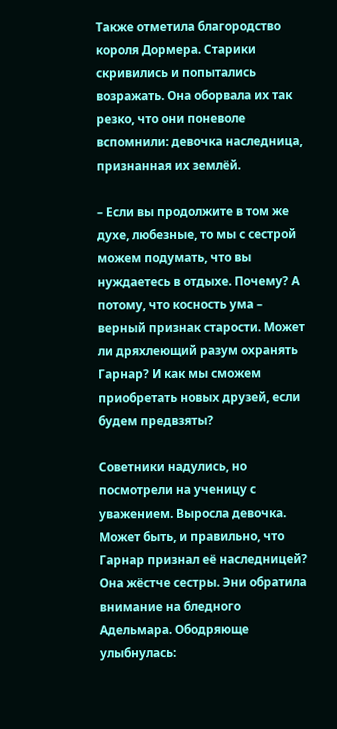Также отметила благородство короля Дормера. Старики скривились и попытались возражать. Она оборвала их так резко, что они поневоле вспомнили: девочка наследница, признанная их землёй.

– Если вы продолжите в том же духе, любезные, то мы с сестрой можем подумать, что вы нуждаетесь в отдыхе. Почему? А потому, что косность ума – верный признак старости. Может ли дряхлеющий разум охранять Гарнар? И как мы сможем приобретать новых друзей, если будем предвзяты?

Советники надулись, но посмотрели на ученицу с уважением. Выросла девочка. Может быть, и правильно, что Гарнар признал её наследницей? Она жёстче сестры. Эни обратила внимание на бледного Адельмара. Ободряюще улыбнулась: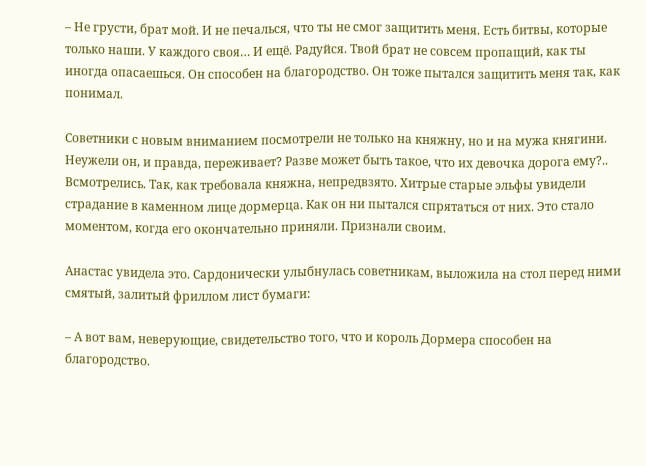– Не грусти, брат мой. И не печалься, что ты не смог защитить меня. Есть битвы, которые только наши. У каждого своя… И ещё. Радуйся. Твой брат не совсем пропащий, как ты иногда опасаешься. Он способен на благородство. Он тоже пытался защитить меня так, как понимал.

Советники с новым вниманием посмотрели не только на княжну, но и на мужа княгини. Неужели он, и правда, переживает? Разве может быть такое, что их девочка дорога ему?.. Всмотрелись. Так, как требовала княжна, непредвзято. Хитрые старые эльфы увидели страдание в каменном лице дормерца. Как он ни пытался спрятаться от них. Это стало моментом, когда его окончательно приняли. Признали своим.

Анастас увидела это. Сардонически улыбнулась советникам, выложила на стол перед ними смятый, залитый фриллом лист бумаги:

– А вот вам, неверующие, свидетельство того, что и король Дормера способен на благородство.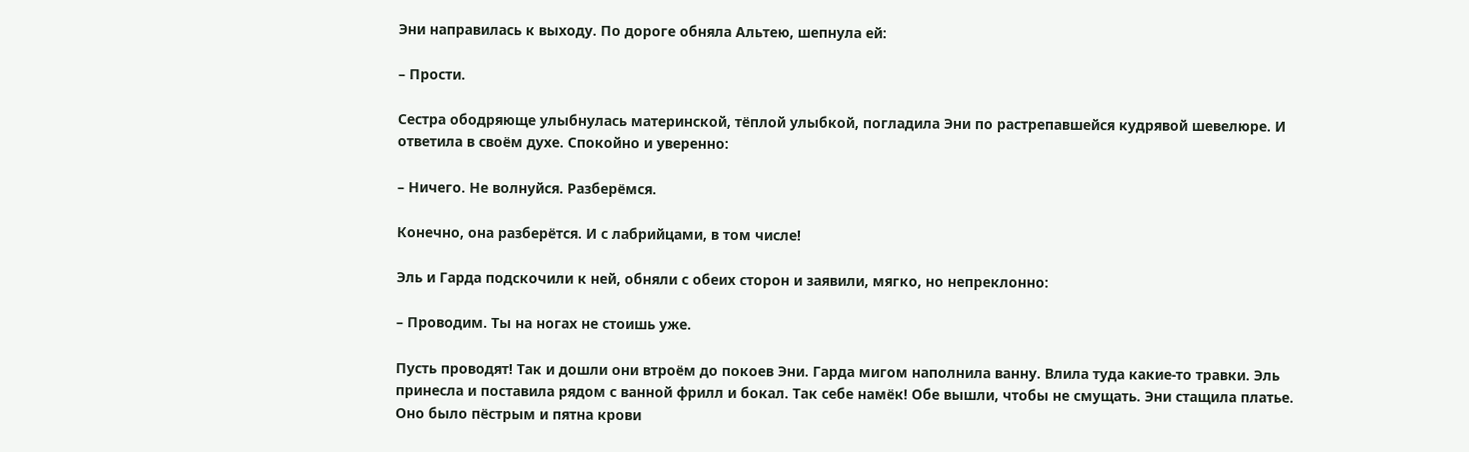Эни направилась к выходу. По дороге обняла Альтею, шепнула ей:

– Прости.

Сестра ободряюще улыбнулась материнской, тёплой улыбкой, погладила Эни по растрепавшейся кудрявой шевелюре. И ответила в своём духе. Спокойно и уверенно:

– Ничего. Не волнуйся. Разберёмся.

Конечно, она разберётся. И с лабрийцами, в том числе!

Эль и Гарда подскочили к ней, обняли с обеих сторон и заявили, мягко, но непреклонно:

– Проводим. Ты на ногах не стоишь уже.

Пусть проводят! Так и дошли они втроём до покоев Эни. Гарда мигом наполнила ванну. Влила туда какие-то травки. Эль принесла и поставила рядом с ванной фрилл и бокал. Так себе намёк! Обе вышли, чтобы не смущать. Эни стащила платье. Оно было пёстрым и пятна крови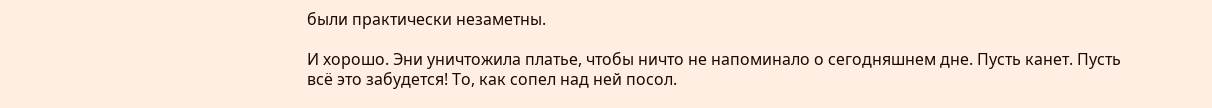были практически незаметны.

И хорошо. Эни уничтожила платье, чтобы ничто не напоминало о сегодняшнем дне. Пусть канет. Пусть всё это забудется! То, как сопел над ней посол.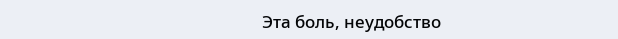Эта боль, неудобство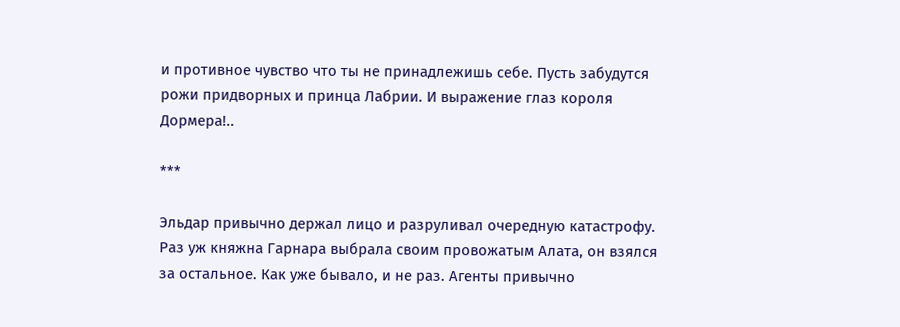и противное чувство что ты не принадлежишь себе. Пусть забудутся рожи придворных и принца Лабрии. И выражение глаз короля Дормера!..

***

Эльдар привычно держал лицо и разруливал очередную катастрофу. Раз уж княжна Гарнара выбрала своим провожатым Алата, он взялся за остальное. Как уже бывало, и не раз. Агенты привычно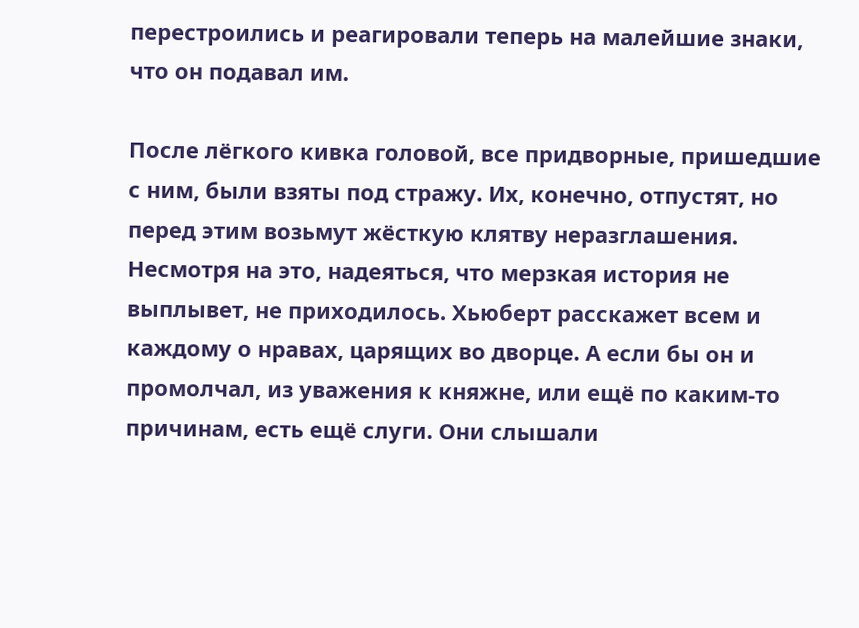перестроились и реагировали теперь на малейшие знаки, что он подавал им.

После лёгкого кивка головой, все придворные, пришедшие с ним, были взяты под стражу. Их, конечно, отпустят, но перед этим возьмут жёсткую клятву неразглашения. Несмотря на это, надеяться, что мерзкая история не выплывет, не приходилось. Хьюберт расскажет всем и каждому о нравах, царящих во дворце. А если бы он и промолчал, из уважения к княжне, или ещё по каким-то причинам, есть ещё слуги. Они слышали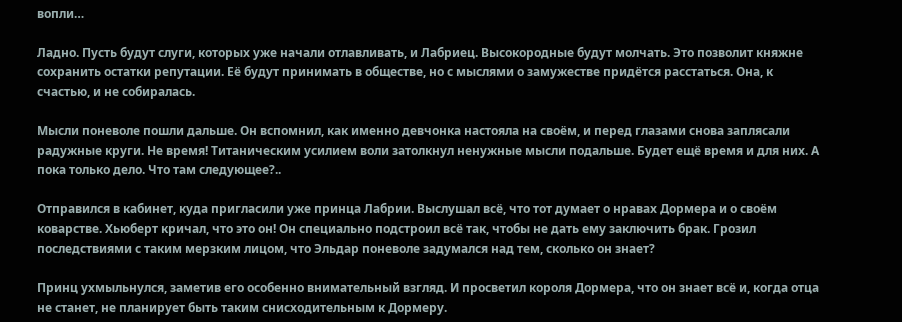вопли…

Ладно. Пусть будут слуги, которых уже начали отлавливать, и Лабриец. Высокородные будут молчать. Это позволит княжне сохранить остатки репутации. Её будут принимать в обществе, но с мыслями о замужестве придётся расстаться. Она, к счастью, и не собиралась.

Мысли поневоле пошли дальше. Он вспомнил, как именно девчонка настояла на своём, и перед глазами снова заплясали радужные круги. Не время! Титаническим усилием воли затолкнул ненужные мысли подальше. Будет ещё время и для них. А пока только дело. Что там следующее?..

Отправился в кабинет, куда пригласили уже принца Лабрии. Выслушал всё, что тот думает о нравах Дормера и о своём коварстве. Хьюберт кричал, что это он! Он специально подстроил всё так, чтобы не дать ему заключить брак. Грозил последствиями с таким мерзким лицом, что Эльдар поневоле задумался над тем, сколько он знает?

Принц ухмыльнулся, заметив его особенно внимательный взгляд. И просветил короля Дормера, что он знает всё и, когда отца не станет, не планирует быть таким снисходительным к Дормеру.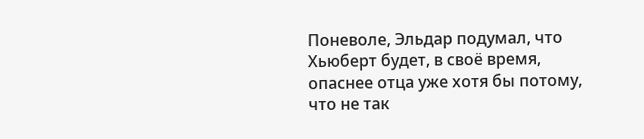Поневоле, Эльдар подумал, что Хьюберт будет, в своё время, опаснее отца уже хотя бы потому, что не так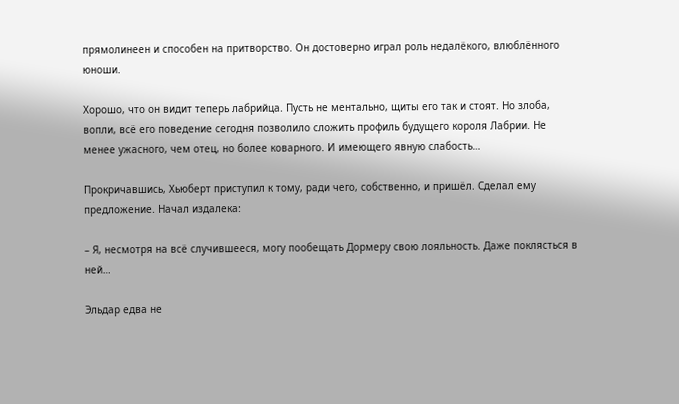прямолинеен и способен на притворство. Он достоверно играл роль недалёкого, влюблённого юноши.

Хорошо, что он видит теперь лабрийца. Пусть не ментально, щиты его так и стоят. Но злоба, вопли, всё его поведение сегодня позволило сложить профиль будущего короля Лабрии. Не менее ужасного, чем отец, но более коварного. И имеющего явную слабость…

Прокричавшись, Хьюберт приступил к тому, ради чего, собственно, и пришёл. Сделал ему предложение. Начал издалека:

– Я, несмотря на всё случившееся, могу пообещать Дормеру свою лояльность. Даже поклясться в ней…

Эльдар едва не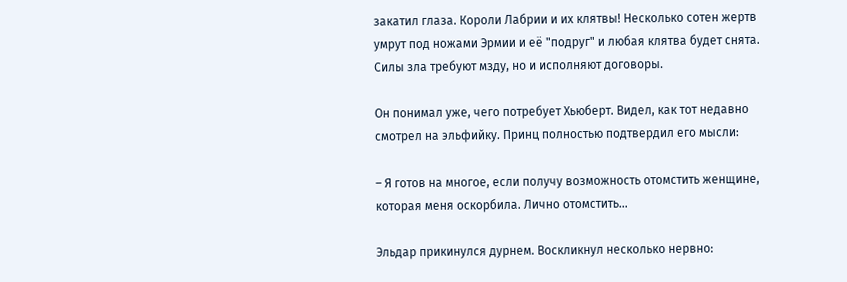закатил глаза. Короли Лабрии и их клятвы! Несколько сотен жертв умрут под ножами Эрмии и её "подруг" и любая клятва будет снята. Силы зла требуют мзду, но и исполняют договоры.

Он понимал уже, чего потребует Хьюберт. Видел, как тот недавно смотрел на эльфийку. Принц полностью подтвердил его мысли:

– Я готов на многое, если получу возможность отомстить женщине, которая меня оскорбила. Лично отомстить…

Эльдар прикинулся дурнем. Воскликнул несколько нервно: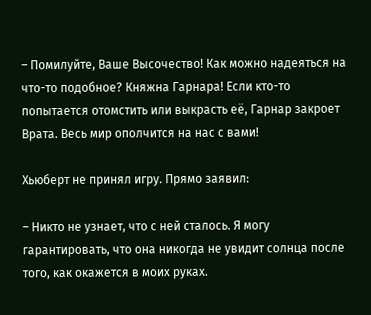– Помилуйте, Ваше Высочество! Как можно надеяться на что-то подобное? Княжна Гарнара! Если кто-то попытается отомстить или выкрасть её, Гарнар закроет Врата. Весь мир ополчится на нас с вами!

Хьюберт не принял игру. Прямо заявил:

– Никто не узнает, что с ней сталось. Я могу гарантировать, что она никогда не увидит солнца после того, как окажется в моих руках.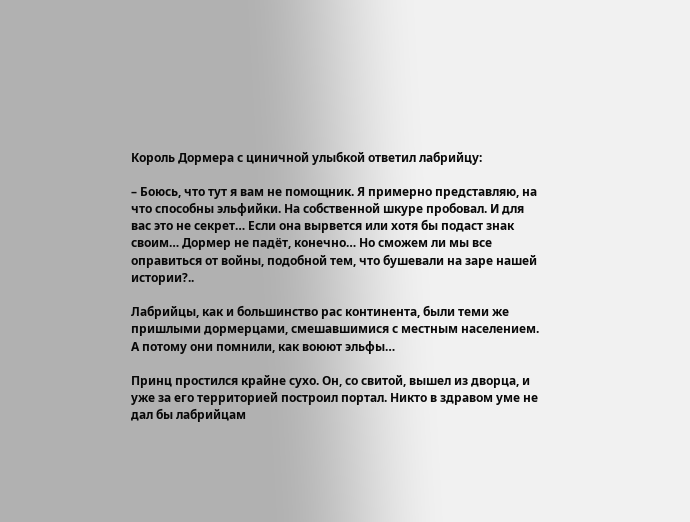Король Дормера с циничной улыбкой ответил лабрийцу:

– Боюсь, что тут я вам не помощник. Я примерно представляю, на что способны эльфийки. На собственной шкуре пробовал. И для вас это не секрет… Если она вырвется или хотя бы подаст знак своим… Дормер не падёт, конечно… Но сможем ли мы все оправиться от войны, подобной тем, что бушевали на заре нашей истории?..

Лабрийцы, как и большинство рас континента, были теми же пришлыми дормерцами, смешавшимися с местным населением. А потому они помнили, как воюют эльфы…

Принц простился крайне сухо. Он, со свитой, вышел из дворца, и уже за его территорией построил портал. Никто в здравом уме не дал бы лабрийцам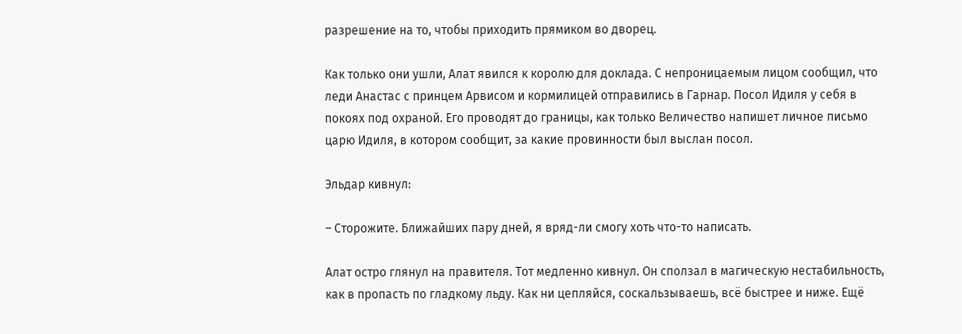разрешение на то, чтобы приходить прямиком во дворец.

Как только они ушли, Алат явился к королю для доклада. С непроницаемым лицом сообщил, что леди Анастас с принцем Арвисом и кормилицей отправились в Гарнар. Посол Идиля у себя в покоях под охраной. Его проводят до границы, как только Величество напишет личное письмо царю Идиля, в котором сообщит, за какие провинности был выслан посол.

Эльдар кивнул:

– Сторожите. Ближайших пару дней, я вряд-ли смогу хоть что-то написать.

Алат остро глянул на правителя. Тот медленно кивнул. Он сползал в магическую нестабильность, как в пропасть по гладкому льду. Как ни цепляйся, соскальзываешь, всё быстрее и ниже. Ещё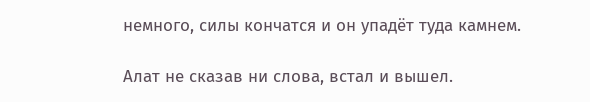немного, силы кончатся и он упадёт туда камнем.

Алат не сказав ни слова, встал и вышел.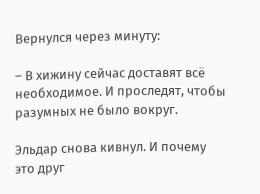Вернулся через минуту:

– В хижину сейчас доставят всё необходимое. И проследят, чтобы разумных не было вокруг.

Эльдар снова кивнул. И почему это друг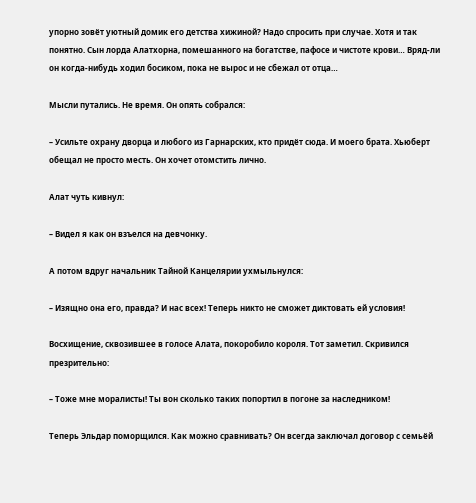упорно зовёт уютный домик его детства хижиной? Надо спросить при случае. Хотя и так понятно. Сын лорда Алатхорна, помешанного на богатстве, пафосе и чистоте крови… Вряд-ли он когда-нибудь ходил босиком, пока не вырос и не сбежал от отца…

Мысли путались. Не время. Он опять собрался:

– Усильте охрану дворца и любого из Гарнарских, кто придёт сюда. И моего брата. Хьюберт обещал не просто месть. Он хочет отомстить лично.

Алат чуть кивнул:

– Видел я как он взъелся на девчонку.

А потом вдруг начальник Тайной Канцелярии ухмыльнулся:

– Изящно она его, правда? И нас всех! Теперь никто не сможет диктовать ей условия!

Восхищение, сквозившее в голосе Алата, покоробило короля. Тот заметил. Скривился презрительно:

– Тоже мне моралисты! Ты вон сколько таких попортил в погоне за наследником!

Теперь Эльдар поморщился. Как можно сравнивать? Он всегда заключал договор с семьёй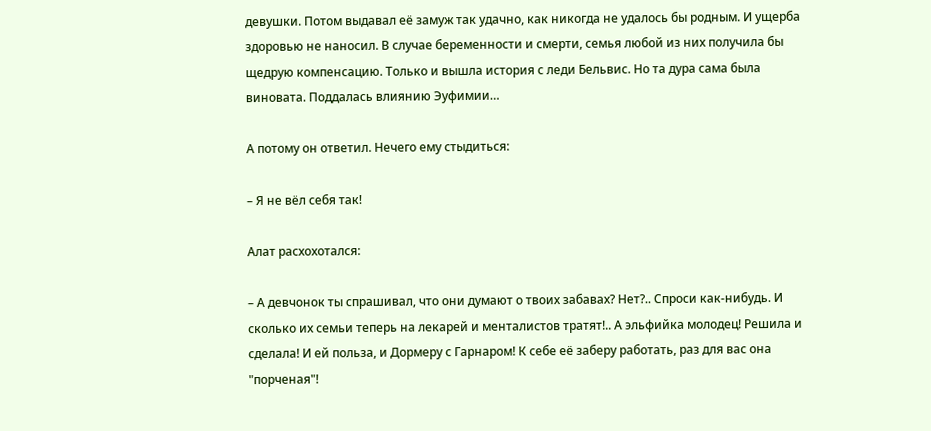девушки. Потом выдавал её замуж так удачно, как никогда не удалось бы родным. И ущерба здоровью не наносил. В случае беременности и смерти, семья любой из них получила бы щедрую компенсацию. Только и вышла история с леди Бельвис. Но та дура сама была виновата. Поддалась влиянию Эуфимии…

А потому он ответил. Нечего ему стыдиться:

– Я не вёл себя так!

Алат расхохотался:

– А девчонок ты спрашивал, что они думают о твоих забавах? Нет?.. Спроси как-нибудь. И сколько их семьи теперь на лекарей и менталистов тратят!.. А эльфийка молодец! Решила и сделала! И ей польза, и Дормеру с Гарнаром! К себе её заберу работать, раз для вас она "порченая"!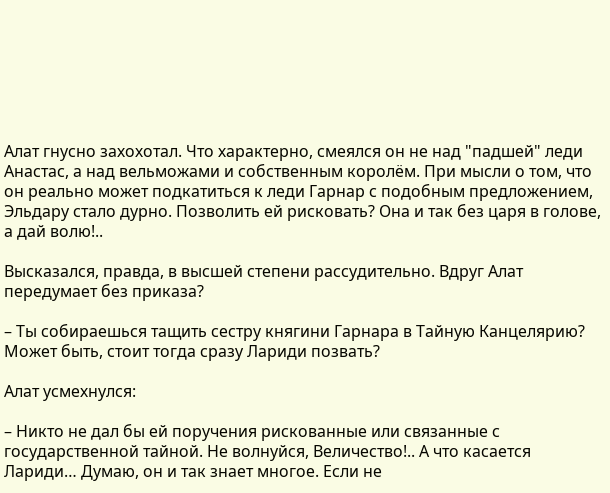Алат гнусно захохотал. Что характерно, смеялся он не над "падшей" леди Анастас, а над вельможами и собственным королём. При мысли о том, что он реально может подкатиться к леди Гарнар с подобным предложением, Эльдару стало дурно. Позволить ей рисковать? Она и так без царя в голове, а дай волю!..

Высказался, правда, в высшей степени рассудительно. Вдруг Алат передумает без приказа?

– Ты собираешься тащить сестру княгини Гарнара в Тайную Канцелярию? Может быть, стоит тогда сразу Лариди позвать?

Алат усмехнулся:

– Никто не дал бы ей поручения рискованные или связанные с государственной тайной. Не волнуйся, Величество!.. А что касается Лариди… Думаю, он и так знает многое. Если не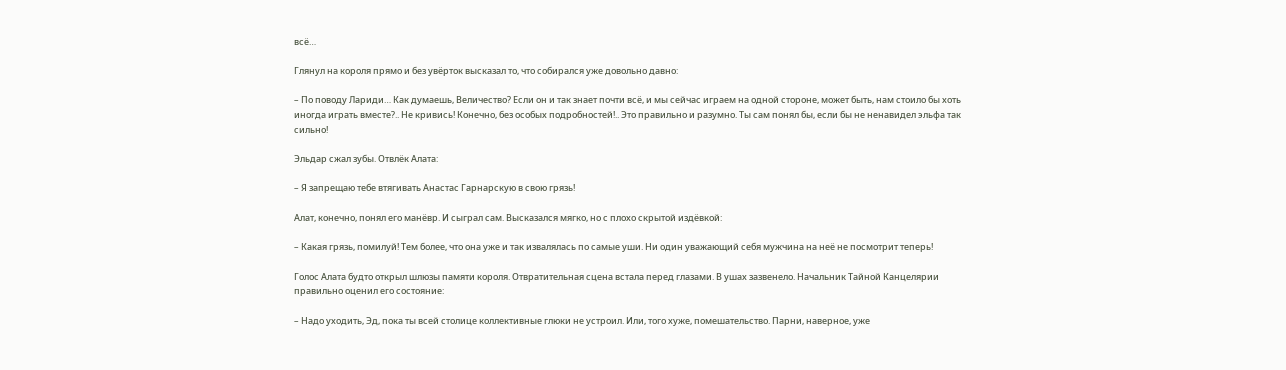всё…

Глянул на короля прямо и без увёрток высказал то, что собирался уже довольно давно:

– По поводу Лариди… Как думаешь, Величество? Если он и так знает почти всё, и мы сейчас играем на одной стороне, может быть, нам стоило бы хоть иногда играть вместе?.. Не кривись! Конечно, без особых подробностей!.. Это правильно и разумно. Ты сам понял бы, если бы не ненавидел эльфа так сильно!

Эльдар сжал зубы. Отвлёк Алата:

– Я запрещаю тебе втягивать Анастас Гарнарскую в свою грязь!

Алат, конечно, понял его манёвр. И сыграл сам. Высказался мягко, но с плохо скрытой издёвкой:

– Какая грязь, помилуй! Тем более, что она уже и так извалялась по самые уши. Ни один уважающий себя мужчина на неё не посмотрит теперь!

Голос Алата будто открыл шлюзы памяти короля. Отвратительная сцена встала перед глазами. В ушах зазвенело. Начальник Тайной Канцелярии правильно оценил его состояние:

– Надо уходить, Эд, пока ты всей столице коллективные глюки не устроил. Или, того хуже, помешательство. Парни, наверное, уже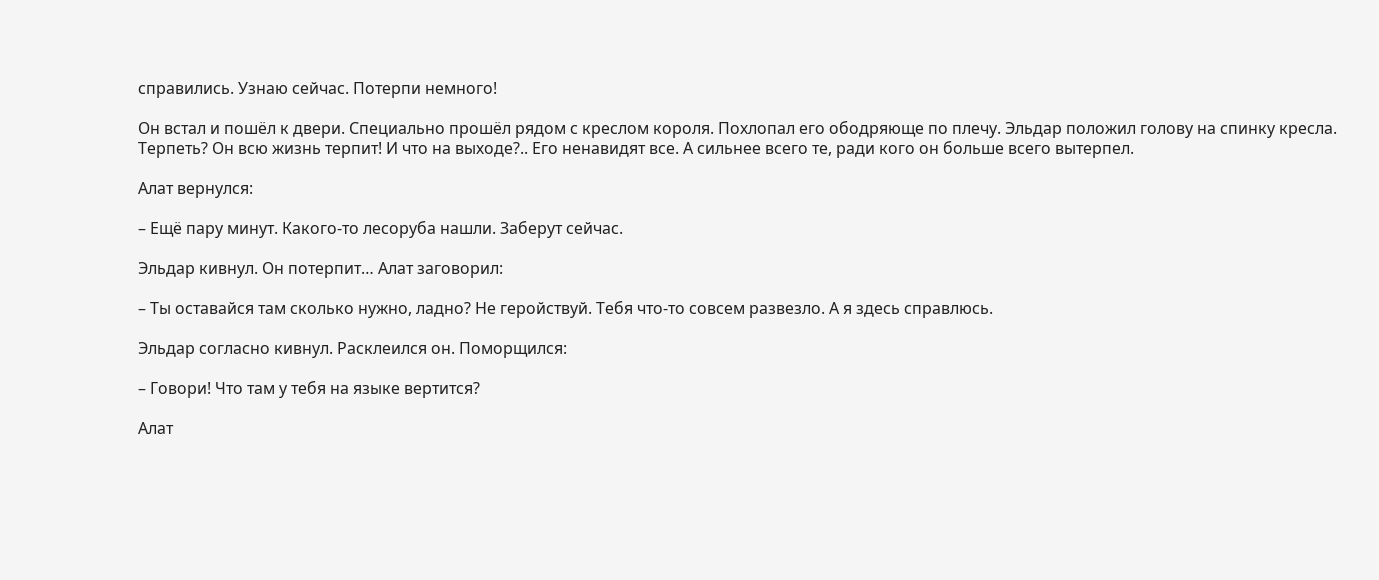справились. Узнаю сейчас. Потерпи немного!

Он встал и пошёл к двери. Специально прошёл рядом с креслом короля. Похлопал его ободряюще по плечу. Эльдар положил голову на спинку кресла. Терпеть? Он всю жизнь терпит! И что на выходе?.. Его ненавидят все. А сильнее всего те, ради кого он больше всего вытерпел.

Алат вернулся:

– Ещё пару минут. Какого-то лесоруба нашли. Заберут сейчас.

Эльдар кивнул. Он потерпит… Алат заговорил:

– Ты оставайся там сколько нужно, ладно? Не геройствуй. Тебя что-то совсем развезло. А я здесь справлюсь.

Эльдар согласно кивнул. Расклеился он. Поморщился:

– Говори! Что там у тебя на языке вертится?

Алат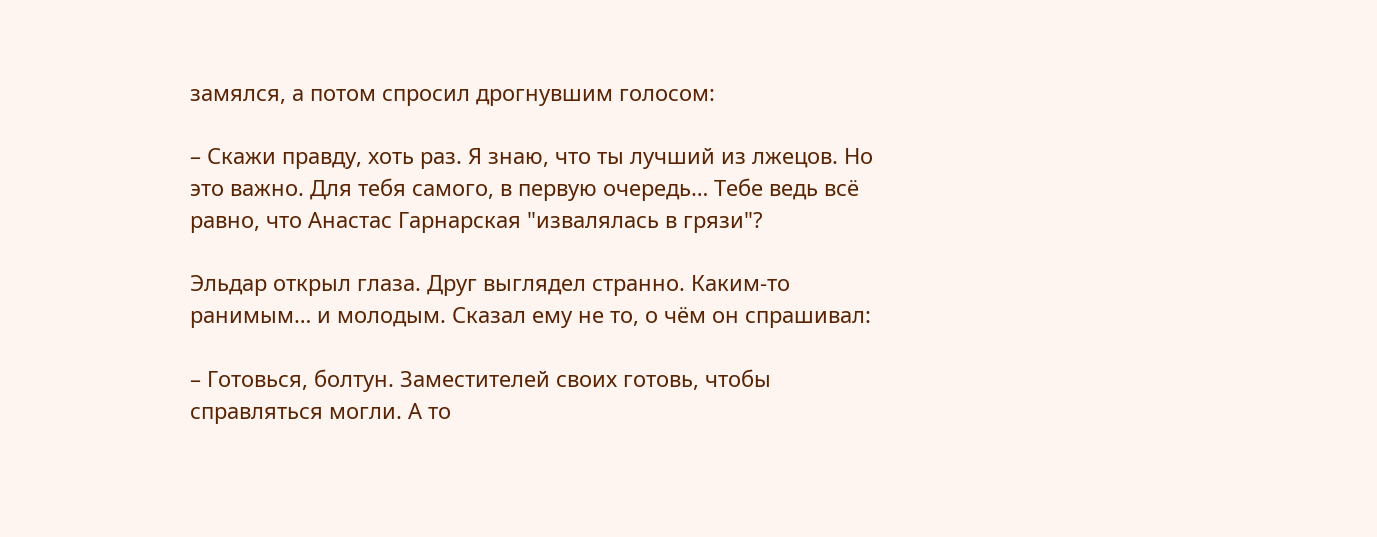замялся, а потом спросил дрогнувшим голосом:

– Скажи правду, хоть раз. Я знаю, что ты лучший из лжецов. Но это важно. Для тебя самого, в первую очередь… Тебе ведь всё равно, что Анастас Гарнарская "извалялась в грязи"?

Эльдар открыл глаза. Друг выглядел странно. Каким-то ранимым… и молодым. Сказал ему не то, о чём он спрашивал:

– Готовься, болтун. Заместителей своих готовь, чтобы справляться могли. А то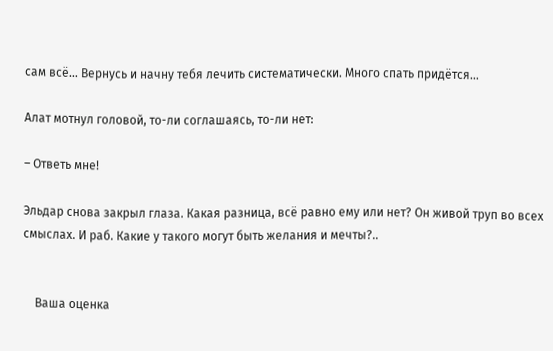сам всё… Вернусь и начну тебя лечить систематически. Много спать придётся…

Алат мотнул головой, то-ли соглашаясь, то-ли нет:

– Ответь мне!

Эльдар снова закрыл глаза. Какая разница, всё равно ему или нет? Он живой труп во всех смыслах. И раб. Какие у такого могут быть желания и мечты?..


    Ваша оценка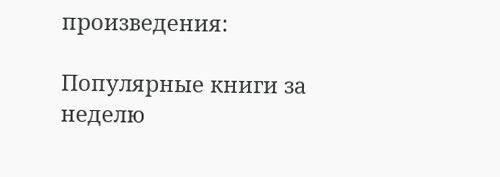произведения:

Популярные книги за неделю